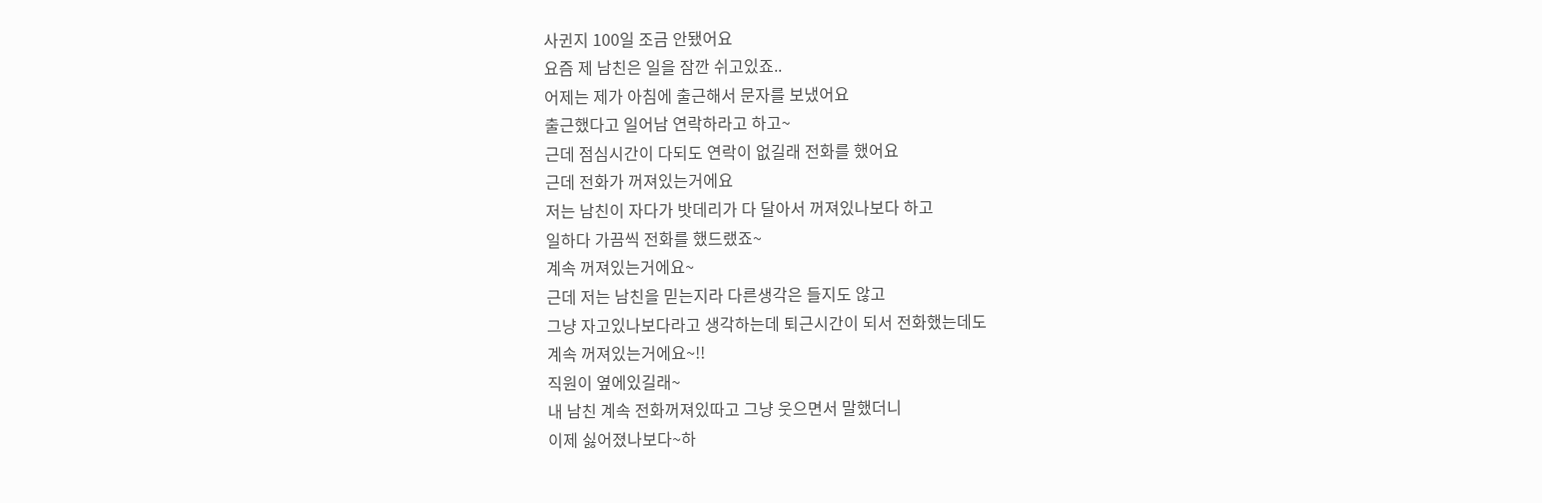사귄지 100일 조금 안됐어요
요즘 제 남친은 일을 잠깐 쉬고있죠..
어제는 제가 아침에 출근해서 문자를 보냈어요
출근했다고 일어남 연락하라고 하고~
근데 점심시간이 다되도 연락이 없길래 전화를 했어요
근데 전화가 꺼져있는거에요
저는 남친이 자다가 밧데리가 다 달아서 꺼져있나보다 하고
일하다 가끔씩 전화를 했드랬죠~
계속 꺼져있는거에요~
근데 저는 남친을 믿는지라 다른생각은 들지도 않고
그냥 자고있나보다라고 생각하는데 퇴근시간이 되서 전화했는데도
계속 꺼져있는거에요~!!
직원이 옆에있길래~
내 남친 계속 전화꺼져있따고 그냥 웃으면서 말했더니
이제 싫어졌나보다~하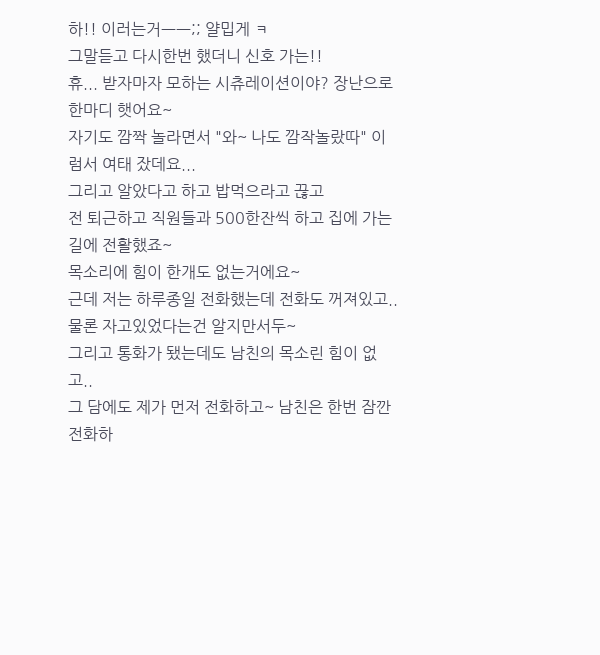하!! 이러는거ㅡㅡ;; 얄밉게 ㅋ
그말듣고 다시한번 했더니 신호 가는!!
휴... 받자마자 모하는 시츄레이션이야? 장난으로 한마디 햇어요~
자기도 깜짝 놀라면서 "와~ 나도 깜작놀랐따" 이럼서 여태 잤데요...
그리고 알았다고 하고 밥먹으라고 끊고
전 퇴근하고 직원들과 500한잔씩 하고 집에 가는길에 전활했죠~
목소리에 힘이 한개도 없는거에요~
근데 저는 하루종일 전화했는데 전화도 꺼져있고..
물론 자고있었다는건 알지만서두~
그리고 통화가 됐는데도 남친의 목소린 힘이 없고..
그 담에도 제가 먼저 전화하고~ 남친은 한번 잠깐 전화하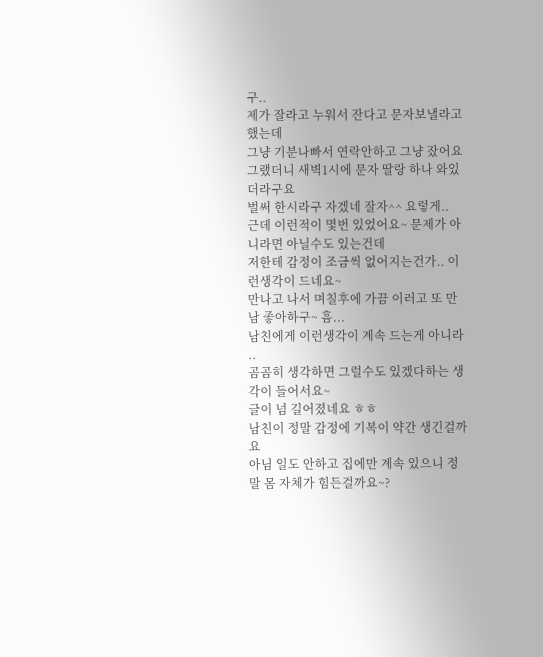구..
제가 잘라고 누워서 잔다고 문자보낼라고 했는데
그냥 기분나빠서 연락안하고 그냥 잤어요
그랬더니 새벽1시에 문자 딸랑 하나 와있더라구요
벌써 한시라구 자겠네 잘자^^ 요렇게..
근데 이런적이 몇번 있었어요~ 문제가 아니라면 아닐수도 있는건데
저한테 감정이 조금씩 없어지는건가.. 이런생각이 드네요~
만나고 나서 며칠후에 가끔 이러고 또 만남 좋아하구~ 흠...
남친에게 이런생각이 계속 드는게 아니라 ..
곰곰히 생각하면 그럴수도 있겠다하는 생각이 들어서요~
글이 넘 길어졌네요 ㅎㅎ
남친이 정말 감정에 기복이 약간 생긴걸까요
아님 일도 안하고 집에만 계속 있으니 정말 몸 자체가 힘든걸까요~?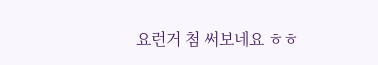요런거 첨 써보네요 ㅎㅎ